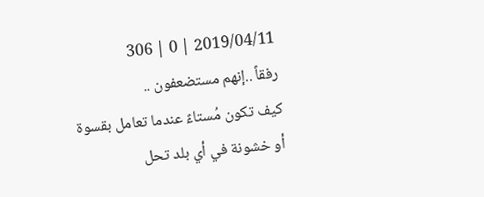2019/04/11 | 0 | 306
رفقاً ..إنهم مستضعفون ..
كيف تكون مُستاءً عندما تعامل بقسوة
أو خشونة في أي بلد تحل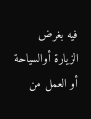فيه بغرض الزيارة أوالسياحة أو العمل من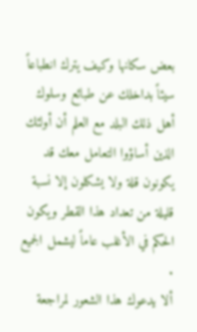بعض سكانها وكيف يترك انطباعاً سيئاً بداخلك عن طبائع وسلوك أهل ذلك البلد مع العلم أن أولئك الذين أساؤوا التعامل معك قد يكونون قلة ولا يشكلون إلا نسبة قليلة من تعداد هذا القطر ويكون الحكم في الأغلب عاماً ليشمل الجميع .
ألا يدعوك هذا الشعور لمراجعة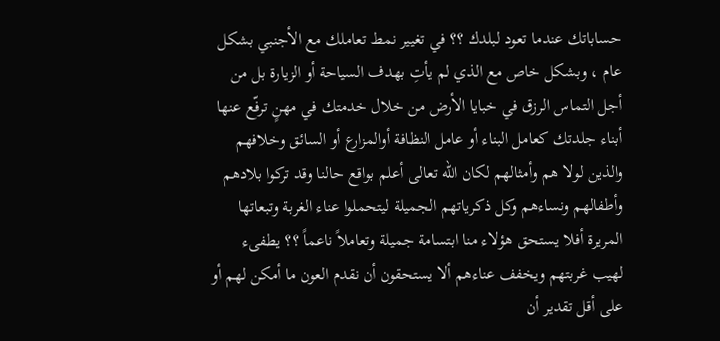حساباتك عندما تعود لبلدك ؟؟ في تغيير نمط تعاملك مع الأجنبي بشكل عام ، وبشكل خاص مع الذي لم يأتِ بهدف السياحة أو الزيارة بل من أجل التماس الرزق في خبايا الأرض من خلال خدمتك في مهنٍ ترفّع عنها أبناء جلدتك كعامل البناء أو عامل النظافة أوالمزارع أو السائق وخلافهم والذين لولا هم وأمثالهم لكان الله تعالى أعلم بواقع حالنا وقد تركوا بلادهم وأطفالهم ونساءهم وكل ذكرياتهم الجميلة ليتحملوا عناء الغربة وتبعاتها المريرة أفلا يستحق هؤلاء منا ابتسامة جميلة وتعاملاً ناعماً ؟؟ يطفىء لهيب غربتهم ويخفف عناءهم ألا يستحقون أن نقدم العون ما أمكن لهم أو على أقل تقدير أن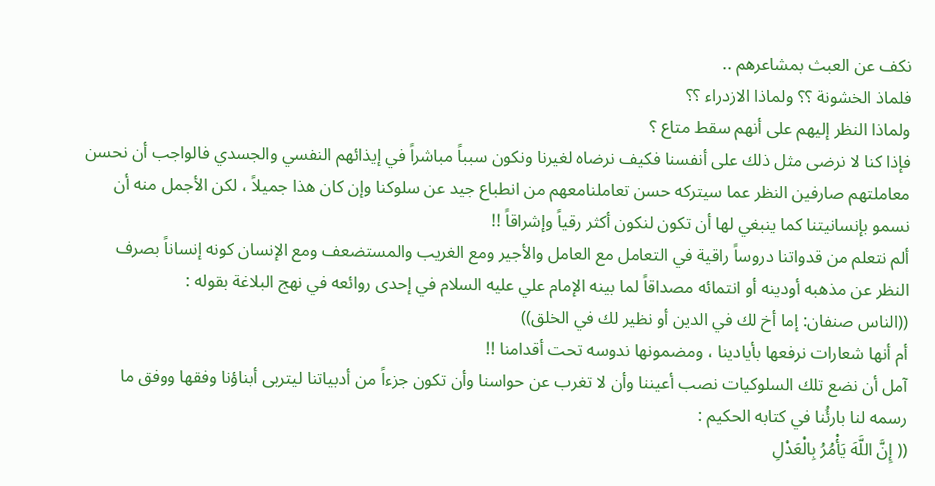نكف عن العبث بمشاعرهم ..
فلماذ الخشونة ؟؟ ولماذا الازدراء ؟؟
ولماذا النظر إليهم على أنهم سقط متاع ؟
فإذا كنا لا نرضى مثل ذلك على أنفسنا فكيف نرضاه لغيرنا ونكون سبباً مباشراً في إيذائهم النفسي والجسدي فالواجب أن نحسن معاملتهم صارفين النظر عما سيتركه حسن تعاملنامعهم من انطباع جيد عن سلوكنا وإن كان هذا جميلاً ، لكن الأجمل منه أن نسمو بإنسانيتنا كما ينبغي لها أن تكون لنكون أكثر رقياً وإشراقاً !!
ألم نتعلم من قدواتنا دروساً راقية في التعامل مع العامل والأجير ومع الغريب والمستضعف ومع الإنسان كونه إنساناً بصرف النظر عن مذهبه أودينه أو انتمائه مصداقاً لما بينه الإمام علي عليه السلام في إحدى روائعه في نهج البلاغة بقوله :
((الناس صنفان: إما أخ لك في الدين أو نظير لك في الخلق))
أم أنها شعارات نرفعها بأيادينا ، ومضمونها ندوسه تحت أقدامنا !!
آمل أن نضع تلك السلوكيات نصب أعيننا وأن لا تغرب عن حواسنا وأن تكون جزءاً من أدبياتنا ليتربى أبناؤنا وفقها ووفق ما رسمه لنا بارئُنا في كتابه الحكيم :
(( إِنَّ اللَّهَ يَأْمُرُ بِالْعَدْلِ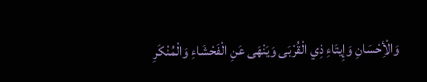وَالْأِحْسَانِ وَإِيتَاءِ ذِي الْقُرْبَى وَيَنْهَى عَنِ الْفَحْشَاءِ وَالْمُنْكَرِ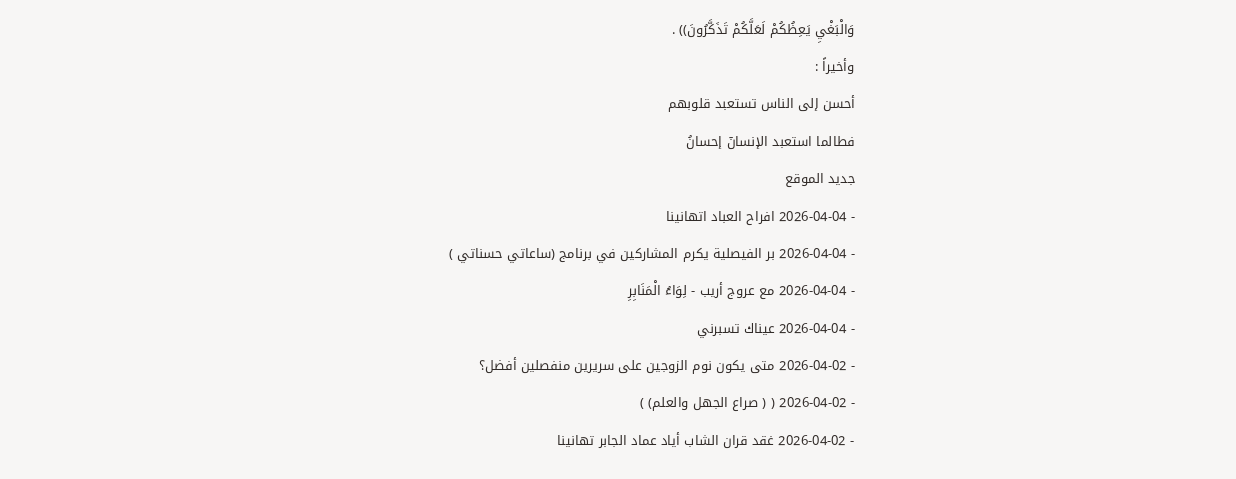وَالْبَغْيِ يَعِظُكُمْ لَعَلَّكُمْ تَذَكَّرُونَ)) .
وأخيراً :
أحسن إلى الناس تستعبد قلوبهم
فطالما استعبد الإنسانٓ إحسانُ
جديد الموقع
- 2026-04-04 افراح العباد اتهانينا
- 2026-04-04 بر الفيصلية يكرم المشاركين في برنامج (ساعاتي حسناتي )
- 2026-04-04 مع عروج أريب - لِوَاءُ الْمَنَابِرِ
- 2026-04-04 عيناك تسبرني
- 2026-04-02 متى يكون نوم الزوجين على سريرين منفصلين أفضل؟
- 2026-04-02 ( ( صراع الجهل والعلم) )
- 2026-04-02 غقد قران الشاب أياد عماد الجابر تهانينا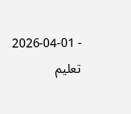- 2026-04-01 تعليم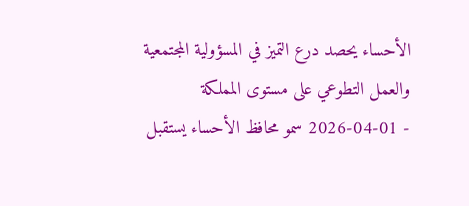الأحساء يحصد درع التميز في المسؤولية المجتمعية والعمل التطوعي على مستوى المملكة
- 2026-04-01 سمو محافظ الأحساء يستقبل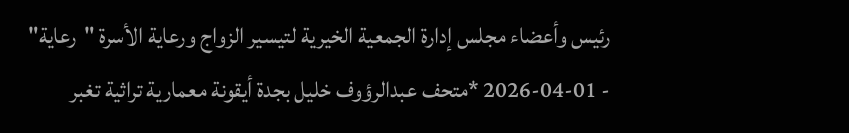رئيس وأعضاء مجلس إدارة الجمعية الخيرية لتيسير الزواج ورعاية الأسرة "رعاية"
- 2026-04-01 *متحف عبدالرؤوف خليل بجدة أيقونة معمارية تراثية تغبر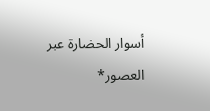أسوار الحضارة عبر العصور*